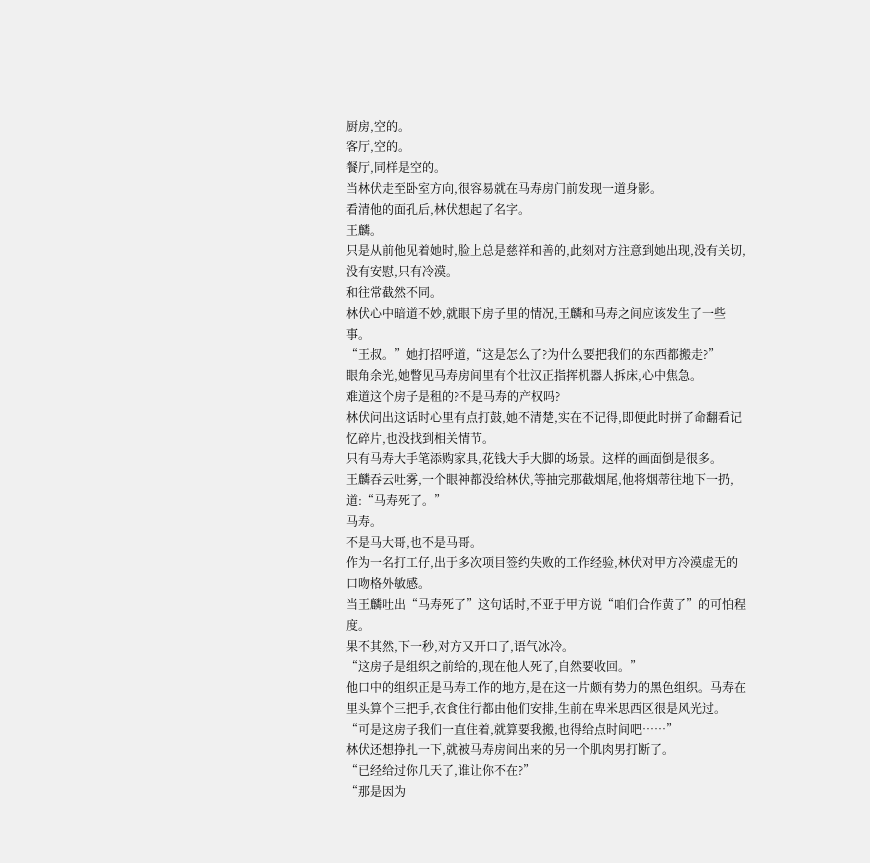厨房,空的。
客厅,空的。
餐厅,同样是空的。
当林伏走至卧室方向,很容易就在马寿房门前发现一道身影。
看清他的面孔后,林伏想起了名字。
王麟。
只是从前他见着她时,脸上总是慈祥和善的,此刻对方注意到她出现,没有关切,没有安慰,只有冷漠。
和往常截然不同。
林伏心中暗道不妙,就眼下房子里的情况,王麟和马寿之间应该发生了一些事。
“王叔。”她打招呼道,“这是怎么了?为什么要把我们的东西都搬走?”
眼角余光,她瞥见马寿房间里有个壮汉正指挥机器人拆床,心中焦急。
难道这个房子是租的?不是马寿的产权吗?
林伏问出这话时心里有点打鼓,她不清楚,实在不记得,即便此时拼了命翻看记忆碎片,也没找到相关情节。
只有马寿大手笔添购家具,花钱大手大脚的场景。这样的画面倒是很多。
王麟吞云吐雾,一个眼神都没给林伏,等抽完那截烟尾,他将烟蒂往地下一扔,道:“马寿死了。”
马寿。
不是马大哥,也不是马哥。
作为一名打工仔,出于多次项目签约失败的工作经验,林伏对甲方冷漠虚无的口吻格外敏感。
当王麟吐出“马寿死了”这句话时,不亚于甲方说“咱们合作黄了”的可怕程度。
果不其然,下一秒,对方又开口了,语气冰冷。
“这房子是组织之前给的,现在他人死了,自然要收回。”
他口中的组织正是马寿工作的地方,是在这一片颇有势力的黑色组织。马寿在里头算个三把手,衣食住行都由他们安排,生前在卑米思西区很是风光过。
“可是这房子我们一直住着,就算要我搬,也得给点时间吧……”
林伏还想挣扎一下,就被马寿房间出来的另一个肌肉男打断了。
“已经给过你几天了,谁让你不在?”
“那是因为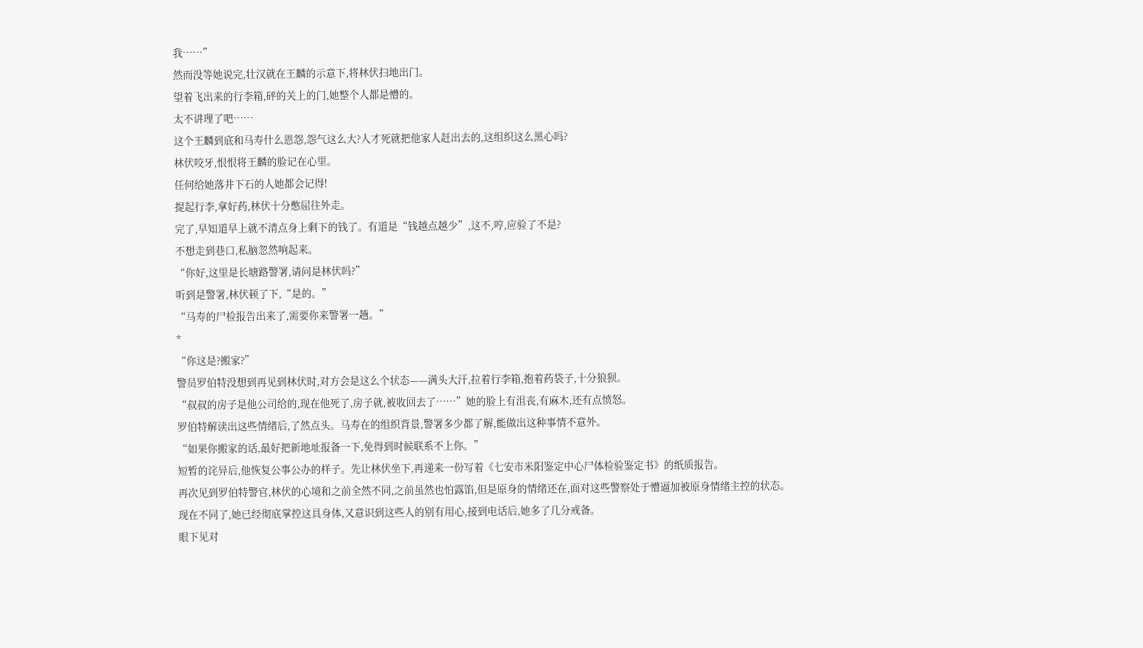我……”
然而没等她说完,壮汉就在王麟的示意下,将林伏扫地出门。
望着飞出来的行李箱,砰的关上的门,她整个人都是懵的。
太不讲理了吧……
这个王麟到底和马寿什么恩怨,怨气这么大?人才死就把他家人赶出去的,这组织这么黑心吗?
林伏咬牙,恨恨将王麟的脸记在心里。
任何给她落井下石的人她都会记得!
提起行李,拿好药,林伏十分憋屈往外走。
完了,早知道早上就不清点身上剩下的钱了。有道是“钱越点越少”,这不,哼,应验了不是?
不想走到巷口,私脑忽然响起来。
“你好,这里是长塘路警署,请问是林伏吗?”
听到是警署,林伏顿了下,“是的。”
“马寿的尸检报告出来了,需要你来警署一趟。”
*
“你这是?搬家?”
警员罗伯特没想到再见到林伏时,对方会是这么个状态——满头大汗,拉着行李箱,抱着药袋子,十分狼狈。
“叔叔的房子是他公司给的,现在他死了,房子就,被收回去了……”她的脸上有沮丧,有麻木,还有点愤怒。
罗伯特解读出这些情绪后,了然点头。马寿在的组织背景,警署多少都了解,能做出这种事情不意外。
“如果你搬家的话,最好把新地址报备一下,免得到时候联系不上你。”
短暂的诧异后,他恢复公事公办的样子。先让林伏坐下,再递来一份写着《七安市米阳鉴定中心尸体检验鉴定书》的纸质报告。
再次见到罗伯特警官,林伏的心境和之前全然不同,之前虽然也怕露馅,但是原身的情绪还在,面对这些警察处于懵逼加被原身情绪主控的状态。
现在不同了,她已经彻底掌控这具身体,又意识到这些人的别有用心,接到电话后,她多了几分戒备。
眼下见对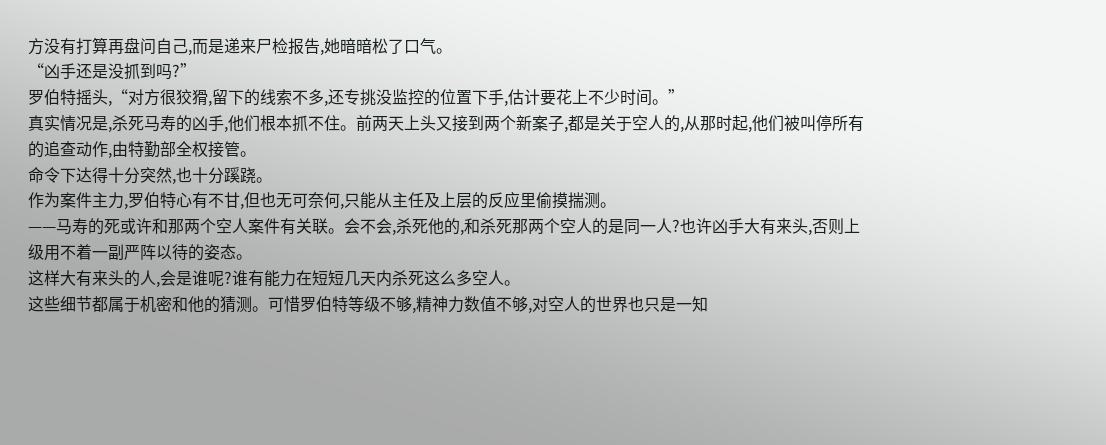方没有打算再盘问自己,而是递来尸检报告,她暗暗松了口气。
“凶手还是没抓到吗?”
罗伯特摇头,“对方很狡猾,留下的线索不多,还专挑没监控的位置下手,估计要花上不少时间。”
真实情况是,杀死马寿的凶手,他们根本抓不住。前两天上头又接到两个新案子,都是关于空人的,从那时起,他们被叫停所有的追查动作,由特勤部全权接管。
命令下达得十分突然,也十分蹊跷。
作为案件主力,罗伯特心有不甘,但也无可奈何,只能从主任及上层的反应里偷摸揣测。
——马寿的死或许和那两个空人案件有关联。会不会,杀死他的,和杀死那两个空人的是同一人?也许凶手大有来头,否则上级用不着一副严阵以待的姿态。
这样大有来头的人,会是谁呢?谁有能力在短短几天内杀死这么多空人。
这些细节都属于机密和他的猜测。可惜罗伯特等级不够,精神力数值不够,对空人的世界也只是一知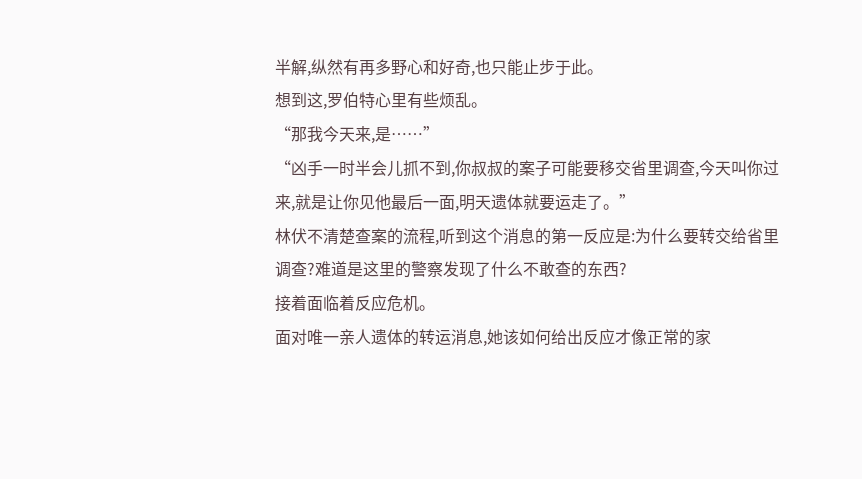半解,纵然有再多野心和好奇,也只能止步于此。
想到这,罗伯特心里有些烦乱。
“那我今天来,是……”
“凶手一时半会儿抓不到,你叔叔的案子可能要移交省里调查,今天叫你过来,就是让你见他最后一面,明天遗体就要运走了。”
林伏不清楚查案的流程,听到这个消息的第一反应是:为什么要转交给省里调查?难道是这里的警察发现了什么不敢查的东西?
接着面临着反应危机。
面对唯一亲人遗体的转运消息,她该如何给出反应才像正常的家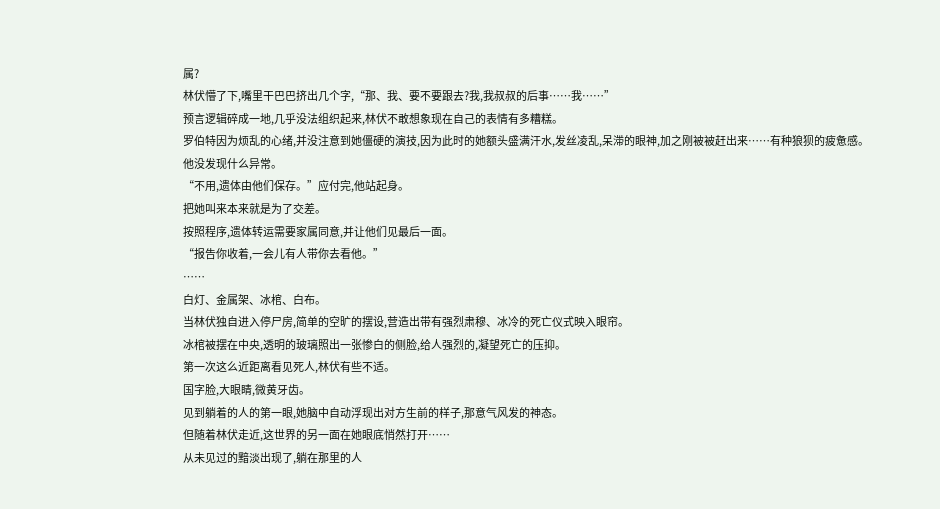属?
林伏懵了下,嘴里干巴巴挤出几个字,“那、我、要不要跟去?我,我叔叔的后事……我……”
预言逻辑碎成一地,几乎没法组织起来,林伏不敢想象现在自己的表情有多糟糕。
罗伯特因为烦乱的心绪,并没注意到她僵硬的演技,因为此时的她额头盛满汗水,发丝凌乱,呆滞的眼神,加之刚被被赶出来……有种狼狈的疲惫感。
他没发现什么异常。
“不用,遗体由他们保存。”应付完,他站起身。
把她叫来本来就是为了交差。
按照程序,遗体转运需要家属同意,并让他们见最后一面。
“报告你收着,一会儿有人带你去看他。”
……
白灯、金属架、冰棺、白布。
当林伏独自进入停尸房,简单的空旷的摆设,营造出带有强烈肃穆、冰冷的死亡仪式映入眼帘。
冰棺被摆在中央,透明的玻璃照出一张惨白的侧脸,给人强烈的,凝望死亡的压抑。
第一次这么近距离看见死人,林伏有些不适。
国字脸,大眼睛,微黄牙齿。
见到躺着的人的第一眼,她脑中自动浮现出对方生前的样子,那意气风发的神态。
但随着林伏走近,这世界的另一面在她眼底悄然打开……
从未见过的黯淡出现了,躺在那里的人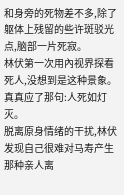和身旁的死物差不多,除了躯体上残留的些许斑驳光点,脑部一片死寂。
林伏第一次用內视界探看死人,没想到是这种景象。
真真应了那句:人死如灯灭。
脱离原身情绪的干扰,林伏发现自己很难对马寿产生那种亲人离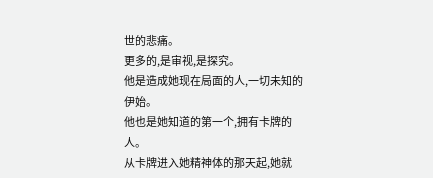世的悲痛。
更多的,是审视,是探究。
他是造成她现在局面的人,一切未知的伊始。
他也是她知道的第一个,拥有卡牌的人。
从卡牌进入她精神体的那天起,她就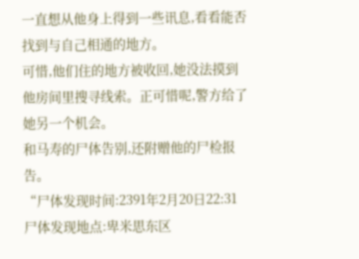一直想从他身上得到一些讯息,看看能否找到与自己相通的地方。
可惜,他们住的地方被收回,她没法摸到他房间里搜寻线索。正可惜呢,警方给了她另一个机会。
和马寿的尸体告别,还附赠他的尸检报告。
“尸体发现时间:2391年2月20日22:31
尸体发现地点:卑米思东区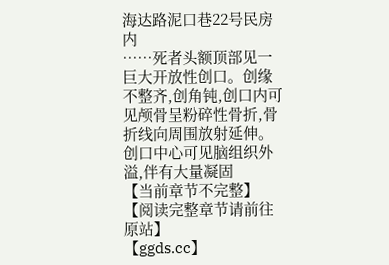海达路泥口巷22号民房内
……死者头额顶部见一巨大开放性创口。创缘不整齐,创角钝,创口内可见颅骨呈粉碎性骨折,骨折线向周围放射延伸。创口中心可见脑组织外溢,伴有大量凝固
【当前章节不完整】
【阅读完整章节请前往原站】
【ggds.cc】